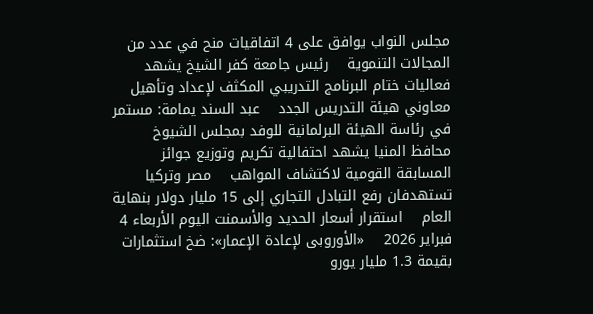مجلس النواب يوافق على 4 اتفاقيات منح في عدد من المجالات التنموية    رئيس جامعة كفر الشيخ يشهد فعاليات ختام البرنامج التدريبي المكثف لإعداد وتأهيل معاوني هيئة التدريس الجدد    عبد السند يمامة: مستمر في رئاسة الهيئة البرلمانية للوفد بمجلس الشيوخ    محافظ المنيا يشهد احتفالية تكريم وتوزيع جوائز المسابقة القومية لاكتشاف المواهب    مصر وتركيا تستهدفان رفع التبادل التجاري إلى 15 مليار دولار بنهاية العام    استقرار أسعار الحديد والأسمنت اليوم الأربعاء 4 فبراير 2026    «الأوروبى لإعادة الإعمار»: ضخ استثمارات بقيمة 1.3 مليار يورو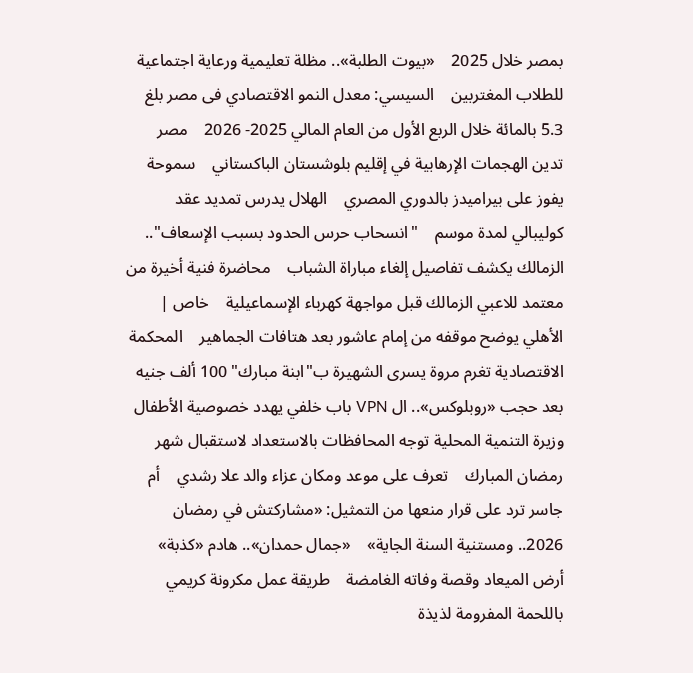بمصر خلال 2025    «بيوت الطلبة».. مظلة تعليمية ورعاية اجتماعية للطلاب المغتربين    السيسي: معدل النمو الاقتصادي فى مصر بلغ 5.3 بالمائة خلال الربع الأول من العام المالي 2025- 2026    مصر تدين الهجمات الإرهابية في إقليم بلوشستان الباكستاني    سموحة يفوز على بيراميدز بالدوري المصري    الهلال يدرس تمديد عقد كوليبالي لمدة موسم    "انسحاب حرس الحدود بسبب الإسعاف".. الزمالك يكشف تفاصيل إلغاء مباراة الشباب    محاضرة فنية أخيرة من معتمد للاعبي الزمالك قبل مواجهة كهرباء الإسماعيلية    خاص | الأهلي يوضح موقفه من إمام عاشور بعد هتافات الجماهير    المحكمة الاقتصادية تغرم مروة يسرى الشهيرة ب"ابنة مبارك" 100 ألف جنيه    بعد حجب «روبلوكس».. ال VPN باب خلفي يهدد خصوصية الأطفال    وزيرة التنمية المحلية توجه المحافظات بالاستعداد لاستقبال شهر رمضان المبارك    تعرف على موعد ومكان عزاء والد علا رشدي    أم جاسر ترد على قرار منعها من التمثيل: «مشاركتش في رمضان 2026.. ومستنية السنة الجاية»    «جمال حمدان».. هادم «كذبة» أرض الميعاد وقصة وفاته الغامضة    طريقة عمل مكرونة كريمي باللحمة المفرومة لذيذة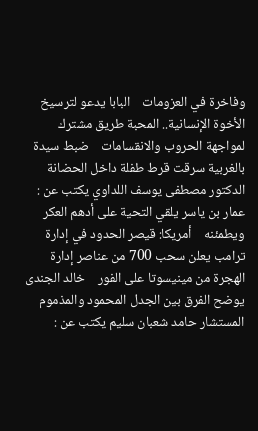وفاخرة في العزومات    البابا يدعو لترسيخ الأخوة الإنسانية.. المحبة طريق مشترك لمواجهة الحروب والانقسامات    ضبط سيدة بالغربية سرقت قرط طفلة داخل الحضانة    الدكتور مصطفى يوسف اللداوي يكتب عن : عمار بن ياسر يلقي التحية على أدهم العكر ويطمئنه    أمريكا: قيصر الحدود في إدارة ترامب يعلن سحب 700 من عناصر إدارة الهجرة من مينيسوتا على الفور    خالد الجندى يوضح الفرق بين الجدل المحمود والمذموم    المستشار حامد شعبان سليم يكتب عن :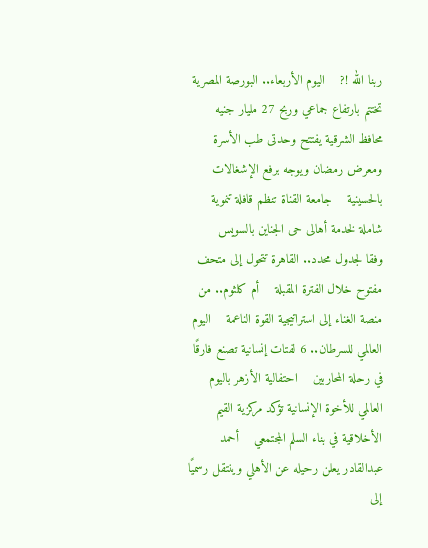ربنا الله !?    اليوم الأربعاء.. البورصة المصرية تختتم بارتفاع جماعي وربح 27 مليار جنيه    محافظ الشرقية يفتتح وحدتى طب الأسرة ومعرض رمضان ويوجه برفع الإشغالات بالحسينية    جامعة القناة تنظم قافلة تنموية شاملة لخدمة أهالى حى الجناين بالسويس    وفقا لجدول محدد.. القاهرة تتحول إلى متحف مفتوح خلال الفترة المقبلة    أم كلثوم.. من منصة الغناء إلى استراتيجية القوة الناعمة    اليوم العالمي للسرطان.. 6 لفتات إنسانية تصنع فارقًا في رحلة المحاربين    احتفالية الأزهر باليوم العالمي للأخوة الإنسانية تؤكد مركزية القيم الأخلاقية في بناء السلم المجتمعي    أحمد عبدالقادر يعلن رحيله عن الأهلي وينتقل رسميًا إلى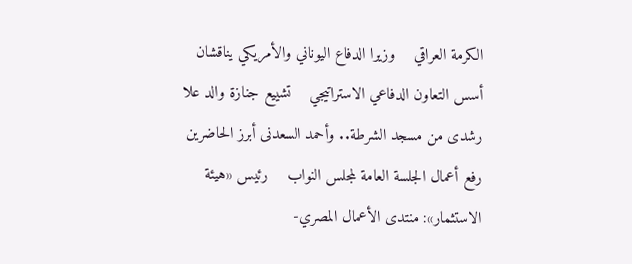الكرمة العراقي    وزيرا الدفاع اليوناني والأمريكي يناقشان أسس التعاون الدفاعي الاستراتيجي    تشييع جنازة والد علا رشدى من مسجد الشرطة.. وأحمد السعدنى أبرز الحاضرين    رفع أعمال الجلسة العامة لمجلس النواب    رئيس «هيئة الاستثمار»: منتدى الأعمال المصري-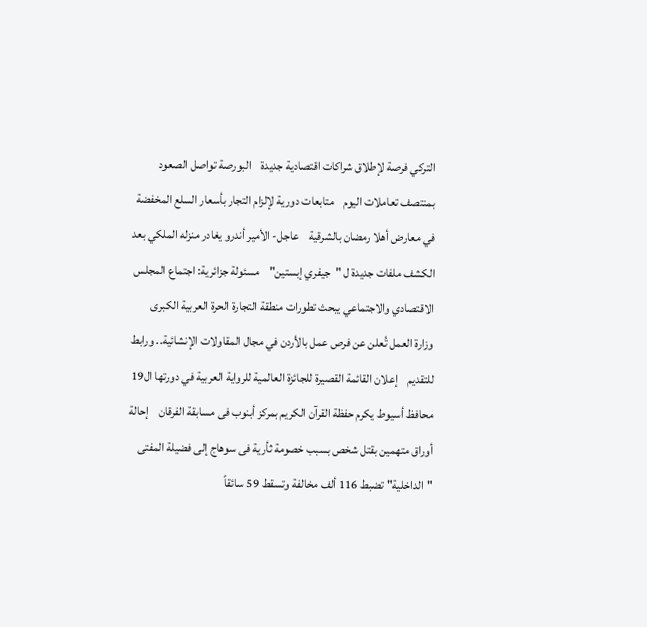التركي فرصة لإطلاق شراكات اقتصادية جديدة    البورصة تواصل الصعود بمنتصف تعاملات اليوم    متابعات دورية لإلزام التجار بأسعار السلع المخفضة في معارض أهلا رمضان بالشرقية    عاجل- الأمير أندرو يغادر منزله الملكي بعد الكشف ملفات جديدة ل "جيفري إبستين"    مسئولة جزائرية: اجتماع المجلس الاقتصادي والاجتماعي يبحث تطورات منطقة التجارة الحرة العربية الكبرى    وزارة العمل تُعلن عن فرص عمل بالأردن في مجال المقاولات الإنشائية.. ورابط للتقديم    إعلان القائمة القصيرة للجائزة العالمية للرواية العربية في دورتها ال19    محافظ أسيوط يكرم حفظة القرآن الكريم بمركز أبنوب فى مسابقة الفرقان    إحالة أوراق متهمين بقتل شخص بسبب خصومة ثأرية فى سوهاج إلى فضيلة المفتى    "الداخلية" تضبط 116 ألف مخالفة وتسقط 59 سائقاً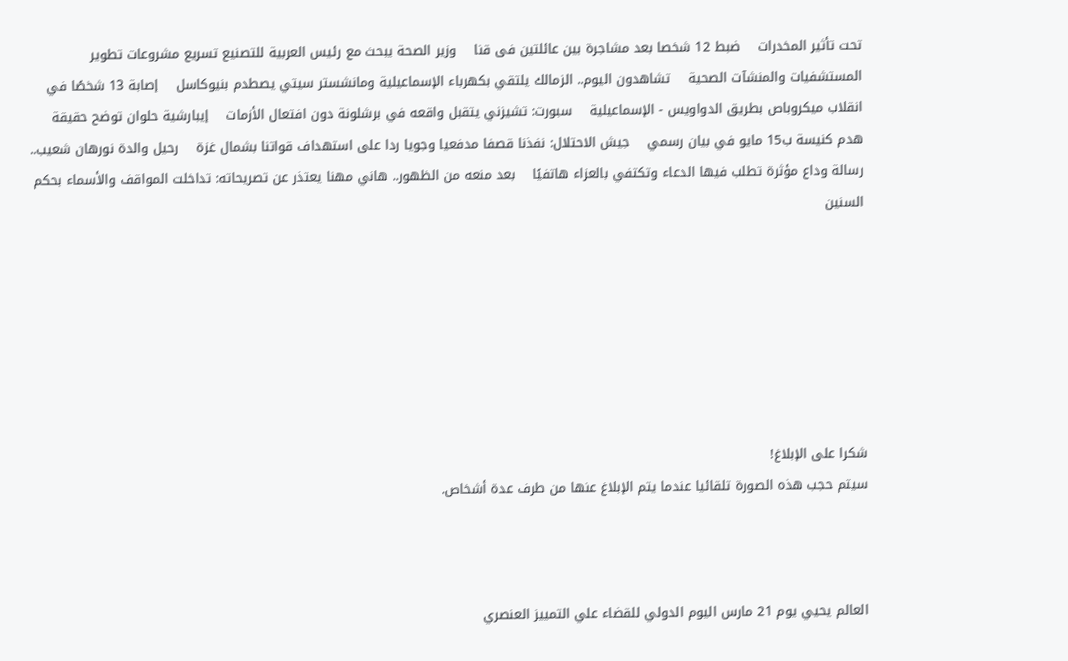تحت تأثير المخدرات    ضبط 12 شخصا بعد مشاجرة بين عائلتين فى قنا    وزير الصحة يبحث مع رئيس العربية للتصنيع تسريع مشروعات تطوير المستشفيات والمنشآت الصحية    تشاهدون اليوم.. الزمالك يلتقي بكهرباء الإسماعيلية ومانشستر سيتي يصطدم بنيوكاسل    إصابة 13 شخصًا في انقلاب ميكروباص بطريق الدواويس - الإسماعيلية    سبورت: تشيزني يتقبل واقعه في برشلونة دون افتعال الأزمات    إيبارشية حلوان توضح حقيقة هدم كنيسة ب15 مايو في بيان رسمي    جيش الاحتلال: نفذنا قصفا مدفعيا وجويا ردا على استهداف قواتنا بشمال غزة    رحيل والدة نورهان شعيب.. رسالة وداع مؤثرة تطلب فيها الدعاء وتكتفي بالعزاء هاتفيًا    بعد منعه من الظهور.. هاني مهنا يعتذر عن تصريحاته: تداخلت المواقف والأسماء بحكم السنين







شكرا على الإبلاغ!
سيتم حجب هذه الصورة تلقائيا عندما يتم الإبلاغ عنها من طرف عدة أشخاص.



العالم يحيي يوم 21 مارس اليوم الدولي للقضاء علي التمييز العنصري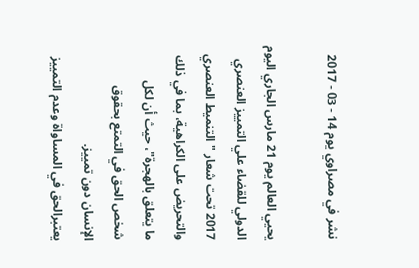نشر في مصراوي يوم 14 - 03 - 2017

يحيي العالم يوم 21 مارس الجاري اليوم الدولي للقضاء علي التمييز العنصري 2017 تحت شعار " التنميط العنصري والتحريض على الكراهية، بما في ذلك ما يتعلق بالهجرة"، حيث أن لكل شخص الحق في التمتع بحقوق الإنسان دون تمييز.
يعتبرالحق في المساواة وعدم التمييز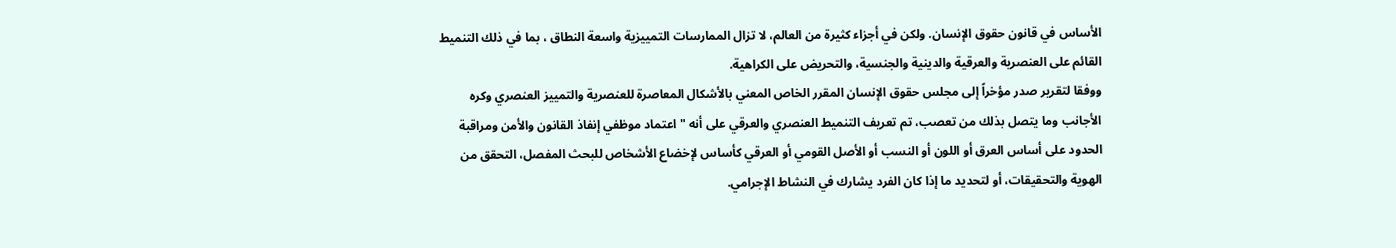الأساس في قانون حقوق الإنسان. ولكن في أجزاء كثيرة من العالم، لا تزال الممارسات التمييزية واسعة النطاق ، بما في ذلك التنميط القائم على العنصرية والعرقية والدينية والجنسية، والتحريض على الكراهية.
ووفقا لتقرير صدر مؤخراً إلى مجلس حقوق الإنسان المقرر الخاص المعني بالأشكال المعاصرة للعنصرية والتمييز العنصري وكره الأجانب وما يتصل بذلك من تعصب، تم تعريف التنميط العنصري والعرقي على أنه "اعتماد موظفي إنفاذ القانون والأمن ومراقبة الحدود على أساس العرق أو اللون أو النسب أو الأصل القومي أو العرقي كأساس لإخضاع الأشخاص للبحث المفصل، التحقق من الهوية والتحقيقات، أو لتحديد ما إذا كان الفرد يشارك في النشاط الإجرامي.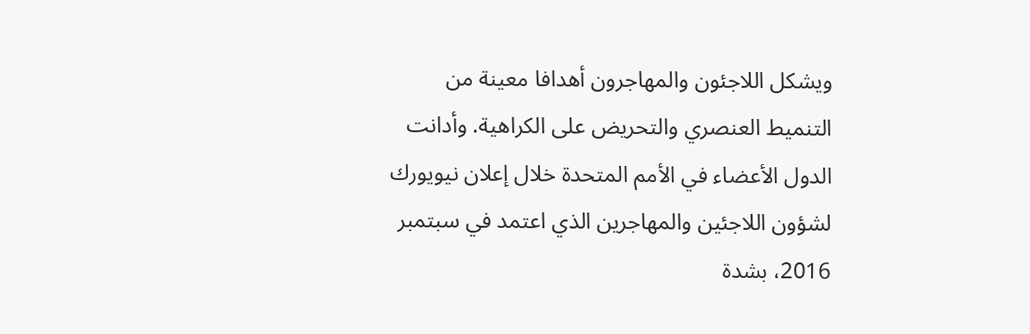ويشكل اللاجئون والمهاجرون أهدافا معينة من التنميط العنصري والتحريض على الكراهية. وأدانت الدول الأعضاء في الأمم المتحدة خلال إعلان نيويورك لشؤون اللاجئين والمهاجرين الذي اعتمد في سبتمبر 2016، بشدة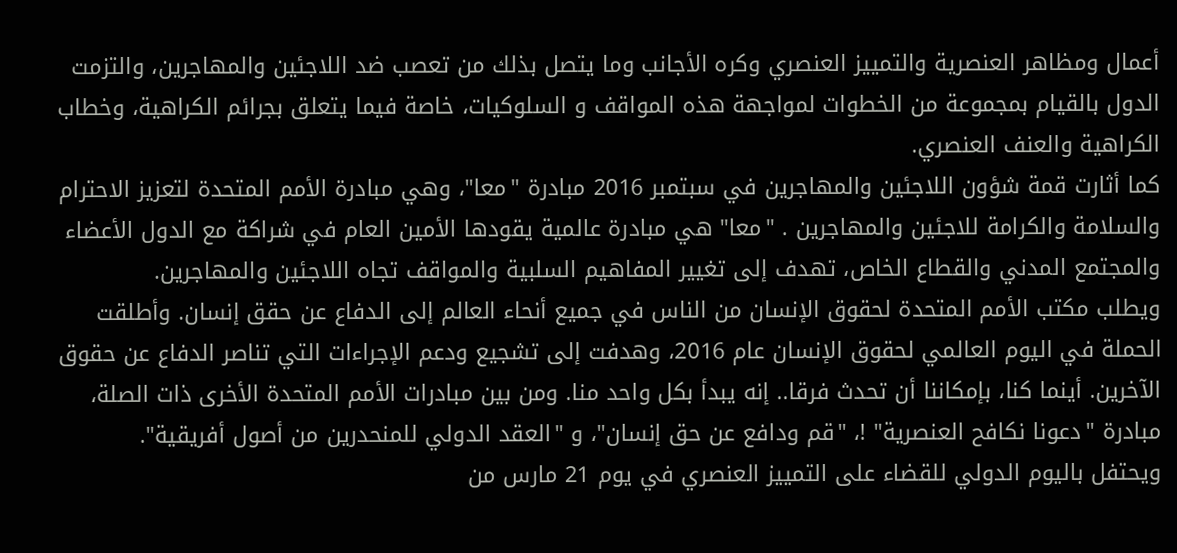أعمال ومظاهر العنصرية والتمييز العنصري وكره الأجانب وما يتصل بذلك من تعصب ضد اللاجئين والمهاجرين، والتزمت الدول بالقيام بمجموعة من الخطوات لمواجهة هذه المواقف و السلوكيات، خاصة فيما يتعلق بجرائم الكراهية، وخطاب الكراهية والعنف العنصري.
كما أثارت قمة شؤون اللاجئين والمهاجرين في سبتمبر 2016 مبادرة "معا"، وهي مبادرة الأمم المتحدة لتعزيز الاحترام والسلامة والكرامة للاجئين والمهاجرين . "معا" هي مبادرة عالمية يقودها الأمين العام في شراكة مع الدول الأعضاء والمجتمع المدني والقطاع الخاص، تهدف إلى تغيير المفاهيم السلبية والمواقف تجاه اللاجئين والمهاجرين.
ويطلب مكتب الأمم المتحدة لحقوق الإنسان من الناس في جميع أنحاء العالم إلى الدفاع عن حقق إنسان. وأطلقت الحملة في اليوم العالمي لحقوق الإنسان عام 2016، وهدفت إلى تشجيع ودعم الإجراءات التي تناصر الدفاع عن حقوق الآخرين. أينما كنا، بإمكاننا أن تحدث فرقا.. إنه يبدأ بكل واحد منا. ومن بين مبادرات الأمم المتحدة الأخرى ذات الصلة، مبادرة "دعونا نكافح العنصرية" !، "قم ودافع عن حق إنسان"، و "العقد الدولي للمنحدرين من أصول أفريقية".
ويحتفل باليوم الدولي للقضاء على التمييز العنصري في يوم 21 مارس من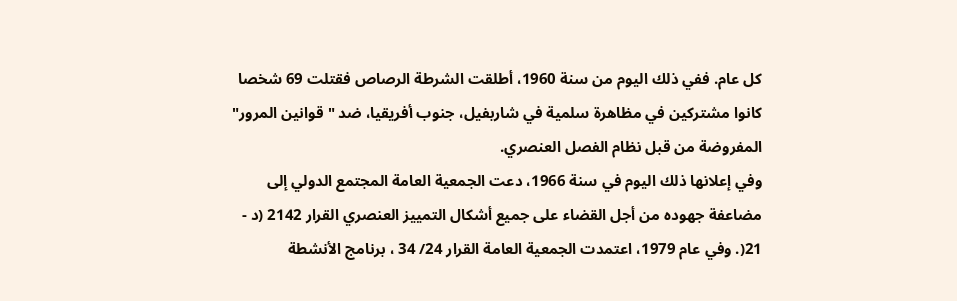كل عام. ففي ذلك اليوم من سنة 1960، أطلقت الشرطة الرصاص فقتلت 69 شخصا كانوا مشتركين في مظاهرة سلمية في شاربفيل، جنوب أفريقيا، ضد " قوانين المرور" المفروضة من قبل نظام الفصل العنصري.
وفي إعلانها ذلك اليوم في سنة 1966، دعت الجمعية العامة المجتمع الدولي إلى مضاعفة جهوده من أجل القضاء على جميع أشكال التمييز العنصري القرار 2142 (د - 21(. وفي عام 1979، اعتمدت الجمعية العامة القرار 24/ 34 ، برنامج الأنشطة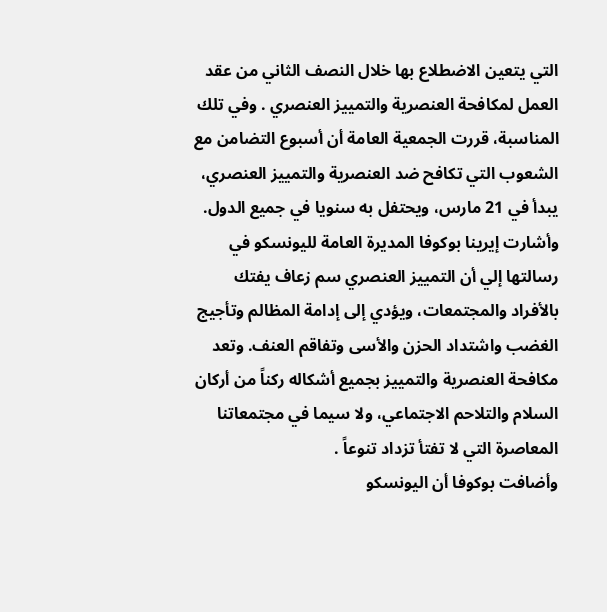التي يتعين الاضطلاع بها خلال النصف الثاني من عقد العمل لمكافحة العنصرية والتمييز العنصري . وفي تلك المناسبة، قررت الجمعية العامة أن أسبوع التضامن مع الشعوب التي تكافح ضد العنصرية والتمييز العنصري، يبدأ في 21 مارس، ويحتفل به سنويا في جميع الدول.
وأشارت إيرينا بوكوفا المديرة العامة لليونسكو في رسالتها إلي أن التمييز العنصري سم زعاف يفتك بالأفراد والمجتمعات، ويؤدي إلى إدامة المظالم وتأجيج الغضب واشتداد الحزن والأسى وتفاقم العنف. وتعد مكافحة العنصرية والتمييز بجميع أشكاله ركناً من أركان السلام والتلاحم الاجتماعي، ولا سيما في مجتمعاتنا المعاصرة التي لا تفتأ تزداد تنوعاً .
وأضافت بوكوفا أن اليونسكو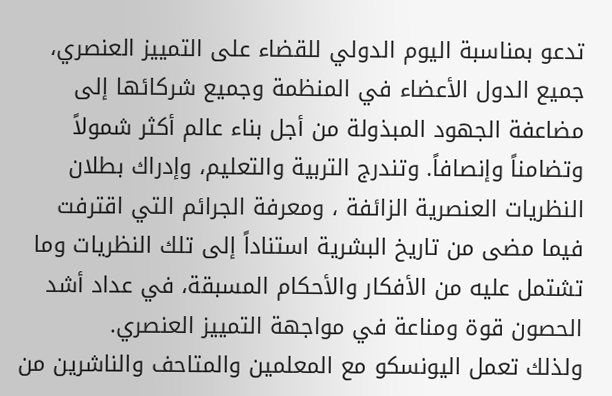تدعو بمناسبة اليوم الدولي للقضاء على التمييز العنصري، جميع الدول الأعضاء في المنظمة وجميع شركائها إلى مضاعفة الجهود المبذولة من أجل بناء عالم أكثر شمولاً وتضامناً وإنصافاً. وتندرج التربية والتعليم، وإدراك بطلان النظريات العنصرية الزائفة ، ومعرفة الجرائم التي اقترفت فيما مضى من تاريخ البشرية استناداً إلى تلك النظريات وما تشتمل عليه من الأفكار والأحكام المسبقة، في عداد أشد الحصون قوة ومناعة في مواجهة التمييز العنصري.
ولذلك تعمل اليونسكو مع المعلمين والمتاحف والناشرين من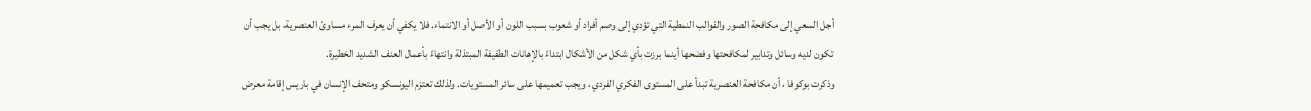أجل السعي إلى مكافحة الصور والقوالب النمطية التي تؤدي إلى وصم أفراد أو شعوب بسبب اللون أو الأصل أو الانتماء. فلا يكفي أن يعرف المرء مساوئ العنصرية، بل يجب أن تكون لديه وسائل وتدابير لمكافحتها وفضحها أينما برزت بأي شكل من الأشكال ابتداءً بالإهانات الطفيفة المبتذلة وانتهاءً بأعمال العنف الشديد الخطيرة.
وذكرت بوكوفا ، أن مكافحة العنصرية تبدأ على المستوى الفكري الفردي ، ويجب تعميمها على سائر المستويات. ولذلك تعتزم اليونسكو ومتحف الإنسان في باريس إقامة معرض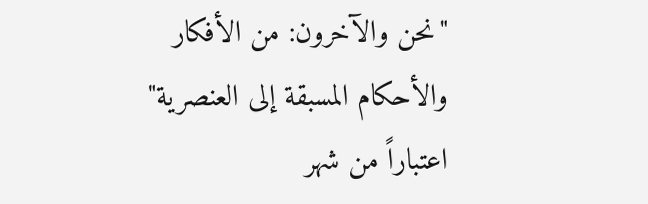"نحن والآخرون: من الأفكار والأحكام المسبقة إلى العنصرية" اعتباراً من شهر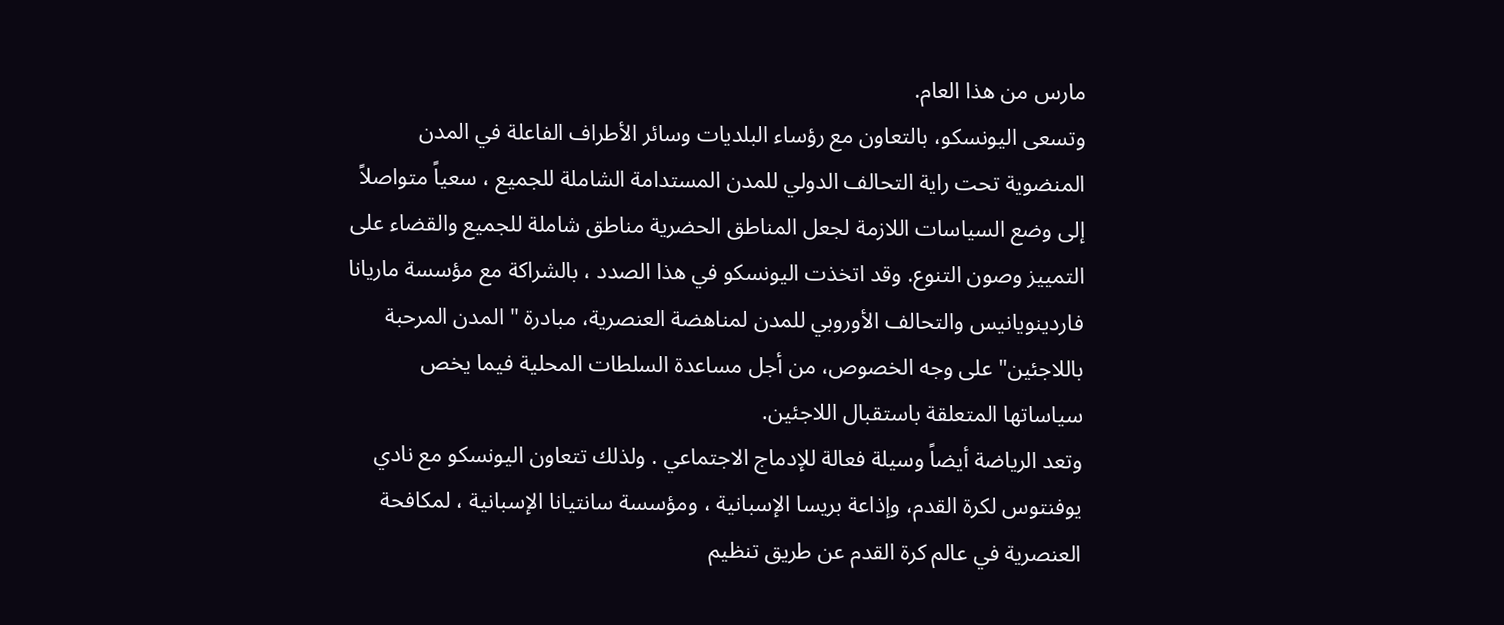مارس من هذا العام.
وتسعى اليونسكو، بالتعاون مع رؤساء البلديات وسائر الأطراف الفاعلة في المدن المنضوية تحت راية التحالف الدولي للمدن المستدامة الشاملة للجميع ، سعياً متواصلاً إلى وضع السياسات اللازمة لجعل المناطق الحضرية مناطق شاملة للجميع والقضاء على التمييز وصون التنوع. وقد اتخذت اليونسكو في هذا الصدد ، بالشراكة مع مؤسسة ماريانا فاردينويانيس والتحالف الأوروبي للمدن لمناهضة العنصرية، مبادرة " المدن المرحبة باللاجئين" على وجه الخصوص، من أجل مساعدة السلطات المحلية فيما يخص سياساتها المتعلقة باستقبال اللاجئين.
وتعد الرياضة أيضاً وسيلة فعالة للإدماج الاجتماعي . ولذلك تتعاون اليونسكو مع نادي يوفنتوس لكرة القدم، وإذاعة بريسا الإسبانية ، ومؤسسة سانتيانا الإسبانية ، لمكافحة العنصرية في عالم كرة القدم عن طريق تنظيم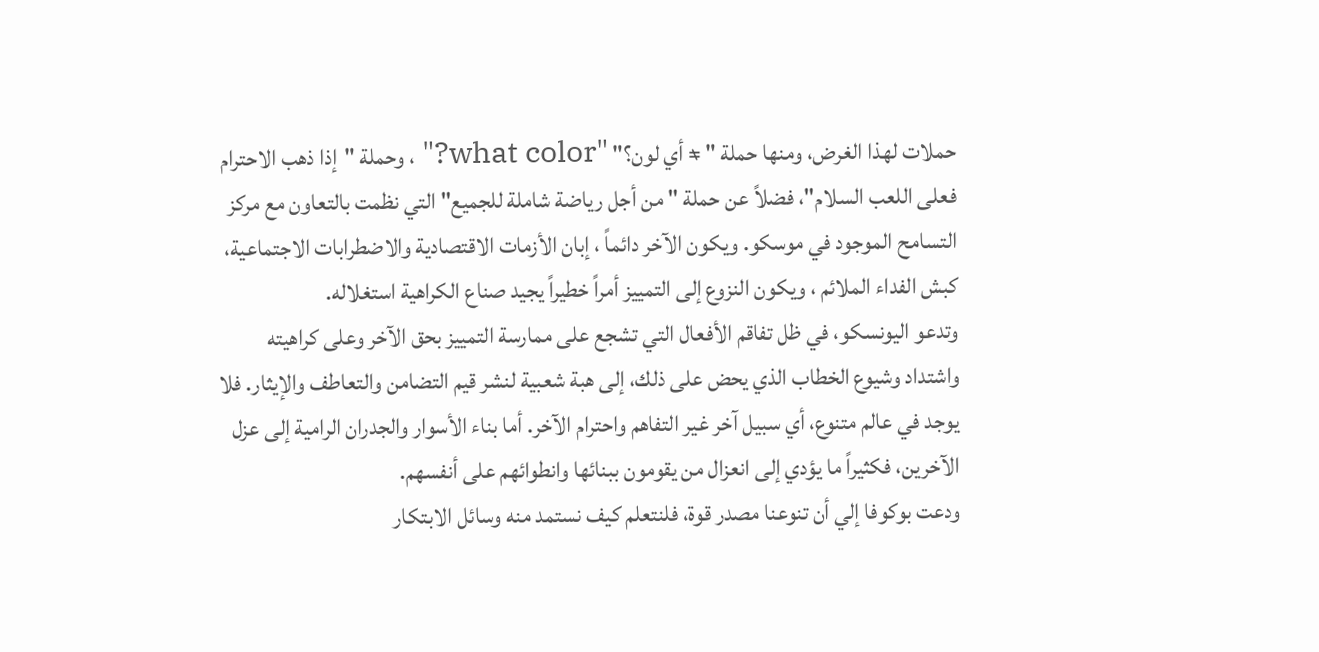حملات لهذا الغرض، ومنها حملة " ≠ أي لون؟" "what color?" ، وحملة "إذا ذهب الاحترام فعلى اللعب السلام"، فضلاً عن حملة " من أجل رياضة شاملة للجميع" التي نظمت بالتعاون مع مركز التسامح الموجود في موسكو. ويكون الآخر دائماً ، إبان الأزمات الاقتصادية والاضطرابات الاجتماعية، كبش الفداء الملائم ، ويكون النزوع إلى التمييز أمراً خطيراً يجيد صناع الكراهية استغلاله.
وتدعو اليونسكو، في ظل تفاقم الأفعال التي تشجع على ممارسة التمييز بحق الآخر وعلى كراهيته واشتداد وشيوع الخطاب الذي يحض على ذلك، إلى هبة شعبية لنشر قيم التضامن والتعاطف والإيثار. فلا يوجد في عالم متنوع، أي سبيل آخر غير التفاهم واحترام الآخر. أما بناء الأسوار والجدران الرامية إلى عزل الآخرين، فكثيراً ما يؤدي إلى انعزال من يقومون ببنائها وانطوائهم على أنفسهم.
ودعت بوكوفا إلي أن تنوعنا مصدر قوة، فلنتعلم كيف نستمد منه وسائل الابتكار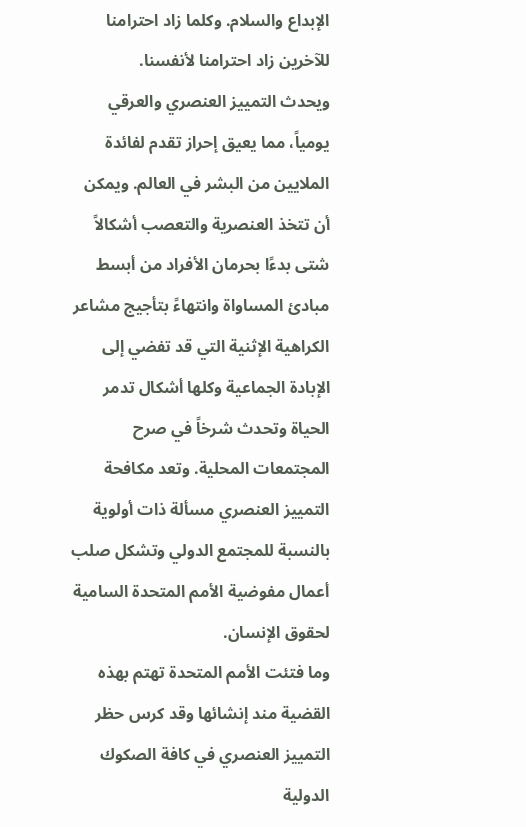الإبداع والسلام. وكلما زاد احترامنا للآخرين زاد احترامنا لأنفسنا.
ويحدث التمييز العنصري والعرقي يومياً، مما يعيق إحراز تقدم لفائدة الملايين من البشر في العالم. ويمكن أن تتخذ العنصرية والتعصب أشكالاً شتى بدءًا بحرمان الأفراد من أبسط مبادئ المساواة وانتهاءً بتأجيج مشاعر الكراهية الإثنية التي قد تفضي إلى الإبادة الجماعية وكلها أشكال تدمر الحياة وتحدث شرخاً في صرح المجتمعات المحلية. وتعد مكافحة التمييز العنصري مسألة ذات أولوية بالنسبة للمجتمع الدولي وتشكل صلب أعمال مفوضية الأمم المتحدة السامية لحقوق الإنسان.
وما فتئت الأمم المتحدة تهتم بهذه القضية مند إنشائها وقد كرس حظر التمييز العنصري في كافة الصكوك الدولية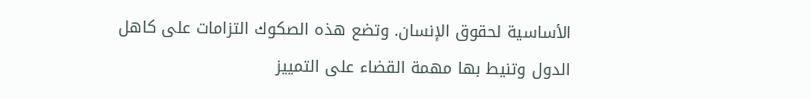الأساسية لحقوق الإنسان. وتضع هذه الصكوك التزامات على كاهل الدول وتنيط بها مهمة القضاء على التمييز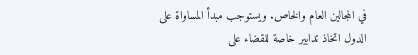في المجالين العام والخاص. ويستوجب مبدأ المساواة على الدول اتخاذ تدابير خاصة للقضاء على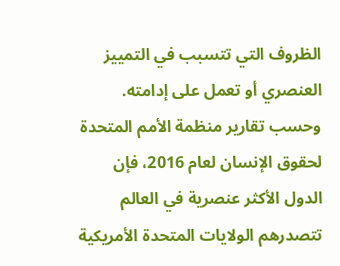الظروف التي تتسبب في التمييز العنصري أو تعمل على إدامته.
وحسب تقارير منظمة الأمم المتحدة لحقوق الإنسان لعام 2016، فإن الدول الأكثر عنصرية في العالم تتصدرهم الولايات المتحدة الأمريكية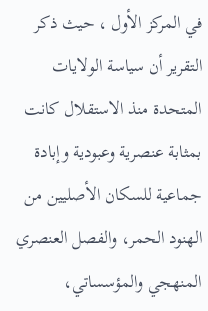في المركز الأول ، حيث ذكر التقرير أن سياسة الولايات المتحدة منذ الاستقلال كانت بمثابة عنصرية وعبودية وإبادة جماعية للسكان الأصليين من الهنود الحمر، والفصل العنصري المنهجي والمؤسساتي،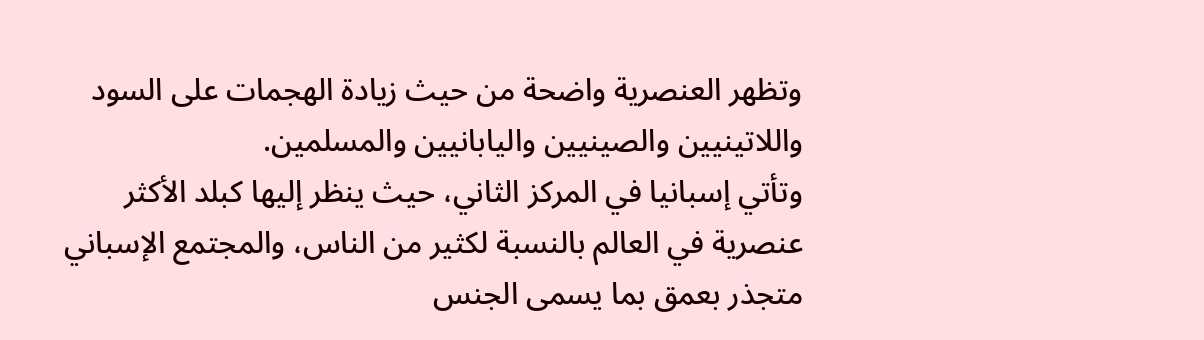وتظهر العنصرية واضحة من حيث زيادة الهجمات على السود واللاتينيين والصينيين واليابانيين والمسلمين.
وتأتي إسبانيا في المركز الثاني، حيث ينظر إليها كبلد الأكثر عنصرية في العالم بالنسبة لكثير من الناس، والمجتمع الإسباني متجذر بعمق بما يسمى الجنس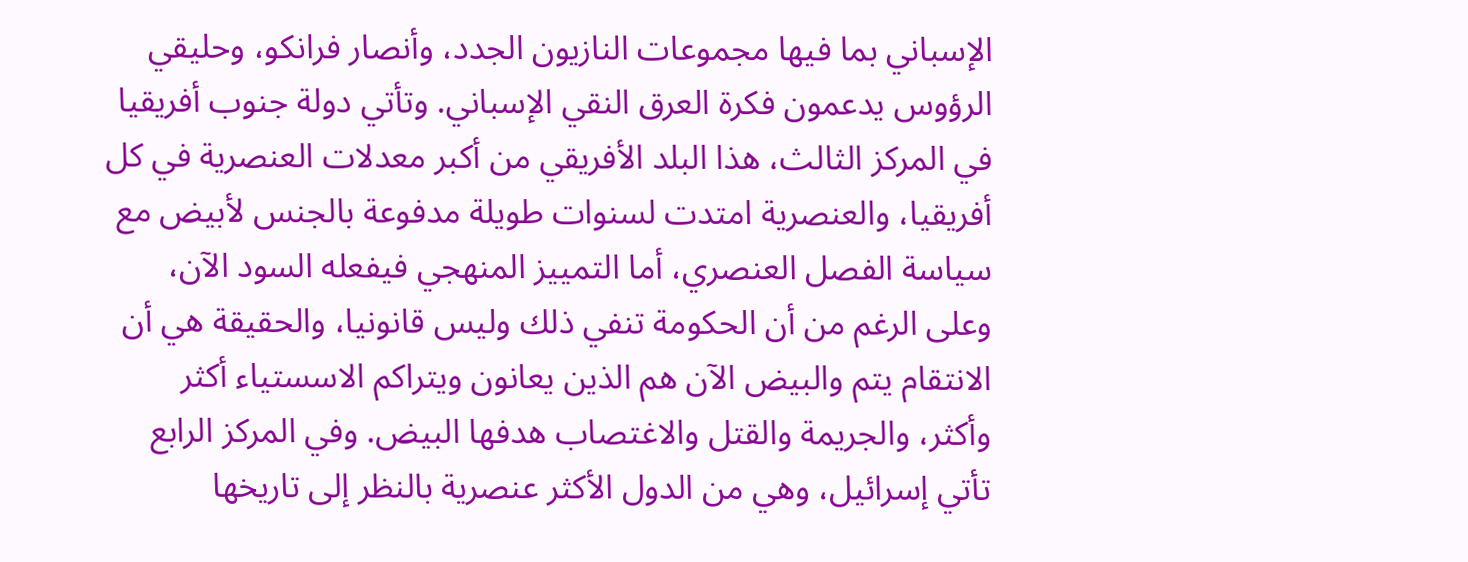الإسباني بما فيها مجموعات النازيون الجدد، وأنصار فرانكو، وحليقي الرؤوس يدعمون فكرة العرق النقي الإسباني. وتأتي دولة جنوب أفريقيا في المركز الثالث، هذا البلد الأفريقي من أكبر معدلات العنصرية في كل أفريقيا، والعنصرية امتدت لسنوات طويلة مدفوعة بالجنس لأبيض مع سياسة الفصل العنصري، أما التمييز المنهجي فيفعله السود الآن، وعلى الرغم من أن الحكومة تنفي ذلك وليس قانونيا، والحقيقة هي أن الانتقام يتم والبيض الآن هم الذين يعانون ويتراكم الاسستياء أكثر وأكثر، والجريمة والقتل والاغتصاب هدفها البيض. وفي المركز الرابع تأتي إسرائيل، وهي من الدول الأكثر عنصرية بالنظر إلى تاريخها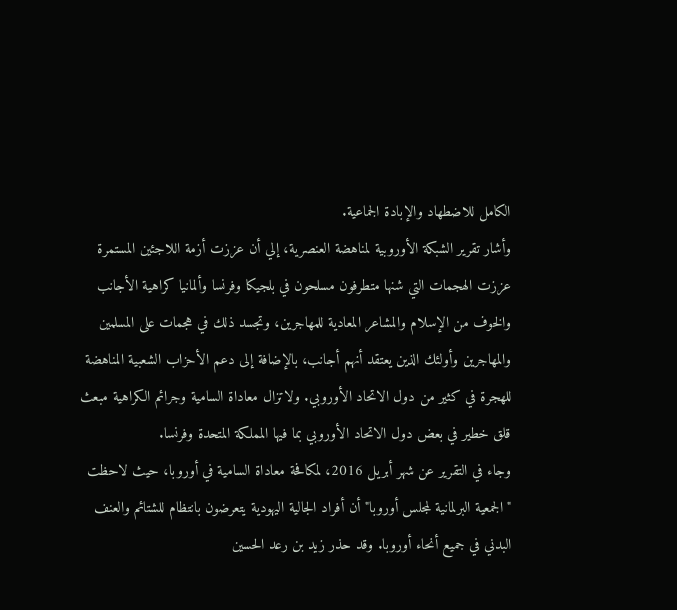الكامل للاضطهاد والإبادة الجماعية.
وأشار تقرير الشبكة الأوروبية لمناهضة العنصرية، إلي أن عززت أزمة اللاجئين المستمرة عززت الهجمات التي شنها متطرفون مسلحون في بلجيكا وفرنسا وألمانيا كراهية الأجانب والخوف من الإسلام والمشاعر المعادية للمهاجرين، وتجسد ذلك في هجمات على المسلمين والمهاجرين وأولئك الذين يعتقد أنهم أجانب، بالإضافة إلى دعم الأحزاب الشعبية المناهضة للهجرة في كثير من دول الاتحاد الأوروبي. ولاتزال معاداة السامية وجرائم الكراهية مبعث قلق خطير في بعض دول الاتحاد الأوروبي بما فيها المملكة المتحدة وفرنسا.
وجاء في التقرير عن شهر أبريل 2016، لمكافحة معاداة السامية في أوروبا، حيث لاحظت "الجمعية البرلمانية لمجلس أوروبا" أن أفراد الجالية اليهودية يتعرضون بانتظام للشتائم والعنف البدني في جميع أنحاء أوروبا. وقد حذر زيد بن رعد الحسين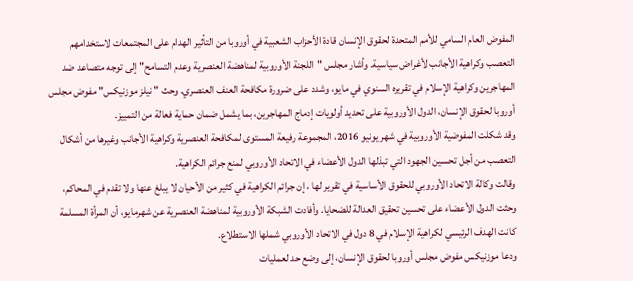المفوض العام السامي للأمم المتحدة لحقوق الإنسان قادة الأحزاب الشعبية في أوروبا من التأثير الهدام على المجتمعات لاستخدامهم التعصب وكراهية الأجانب لأغراض سياسية. وأشار مجلس "اللجنة الأوروبية لمناهضة العنصرية وعدم التسامح" إلى توجه متصاعد ضد المهاجرين وكراهية الإسلام في تقريره السنوي في مايو، وشدد على ضرورة مكافحة العنف العنصري. وحث " نيلز موزنيكس" مفوض مجلس أوروبا لحقوق الإنسان، الدول الأوروبية على تحديد أولويات إدماج المهاجرين، بما يشمل ضمان حماية فعالة من التمييز.
وقد شكلت المفوضية الأوروبية في شهر يونيو 2016، المجموعة رفيعة المستوى لمكافحة العنصرية وكراهية الأجانب وغيرها من أشكال التعصب من أجل تحسين الجهود التي تبذلها الدول الأعضاء في الاتحاد الأوروبي لمنع جرائم الكراهية.
وقالت وكالة الاتحاد الأوروبي للحقوق الأساسية في تقرير لها ، إن جرائم الكراهية في كثير من الأحيان لا يبلغ عنها ولا تقدم في المحاكم، وحثت الدول الأعضاء على تحسين تحقيق العدالة للضحايا. وأفادت الشبكة الأوروبية لمناهضة العنصرية عن شهرمايو، أن المرأة المسلمة كانت الهدف الرئيسي لكراهية الإسلام في 8 دول في الاتحاد الأوروبي شملها الاستطلاع.
ودعا موزنيكس مفوض مجلس أوروبا لحقوق الإنسان، إلى وضع حد لعمليات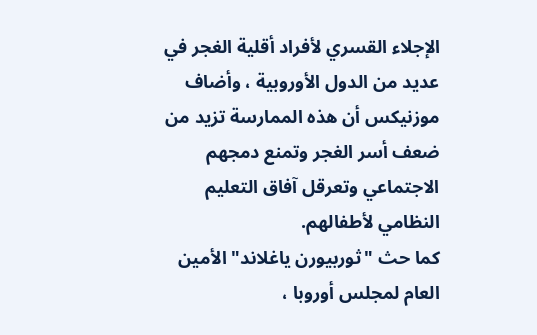الإجلاء القسري لأفراد أقلية الغجر في عديد من الدول الأوروبية ، وأضاف موزنيكس أن هذه الممارسة تزيد من ضعف أسر الغجر وتمنع دمجهم الاجتماعي وتعرقل آفاق التعليم النظامي لأطفالهم.
كما حث "ثوربيورن ياغلاند" الأمين العام لمجلس أوروبا ،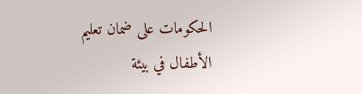الحكومات على ضمان تعليم الأطفال في بيئة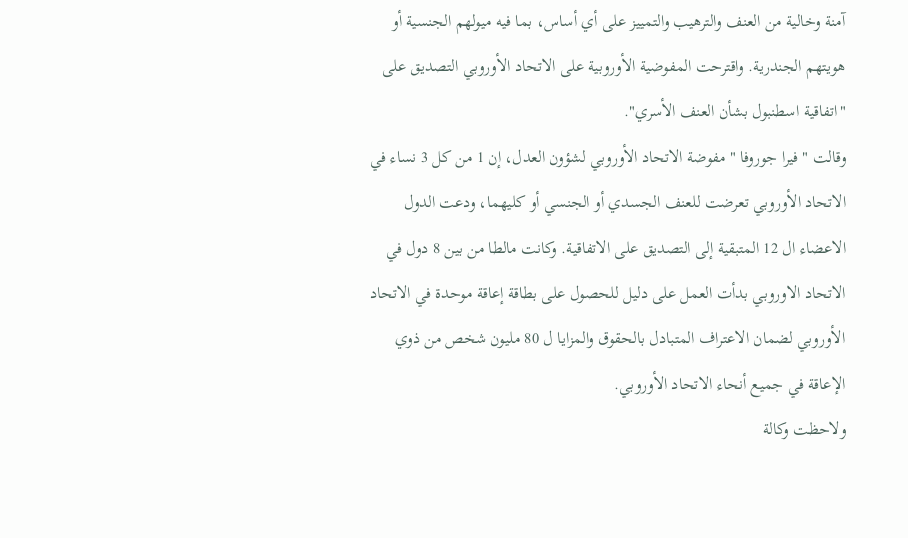آمنة وخالية من العنف والترهيب والتمييز على أي أساس، بما فيه ميولهم الجنسية أو هويتهم الجندرية. واقترحت المفوضية الأوروبية على الاتحاد الأوروبي التصديق على "اتفاقية اسطنبول بشأن العنف الأسري".
وقالت " فيرا جوروفا " مفوضة الاتحاد الأوروبي لشؤون العدل، إن 1 من كل 3 نساء في الاتحاد الأوروبي تعرضت للعنف الجسدي أو الجنسي أو كليهما، ودعت الدول الاعضاء ال 12 المتبقية إلى التصديق على الاتفاقية. وكانت مالطا من بين 8 دول في الاتحاد الاوروبي بدأت العمل على دليل للحصول على بطاقة إعاقة موحدة في الاتحاد الأوروبي لضمان الاعتراف المتبادل بالحقوق والمزايا ل 80 مليون شخص من ذوي الإعاقة في جميع أنحاء الاتحاد الأوروبي.
ولاحظت وكالة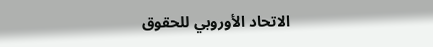الاتحاد الأوروبي للحقوق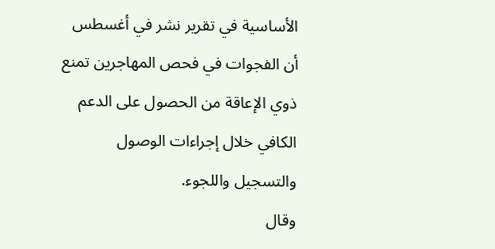الأساسية في تقرير نشر في أغسطس أن الفجوات في فحص المهاجرين تمنع ذوي الإعاقة من الحصول على الدعم الكافي خلال إجراءات الوصول والتسجيل واللجوء.
وقال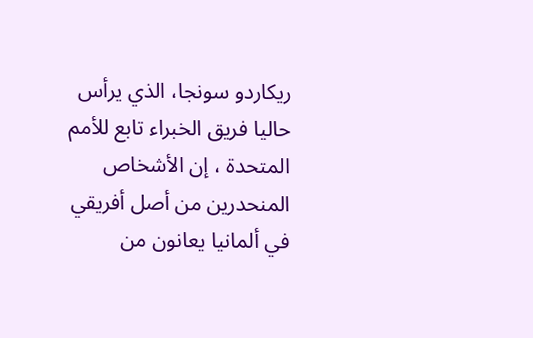ريكاردو سونجا، الذي يرأس حاليا فريق الخبراء تابع للأمم المتحدة ، إن الأشخاص المنحدرين من أصل أفريقي في ألمانيا يعانون من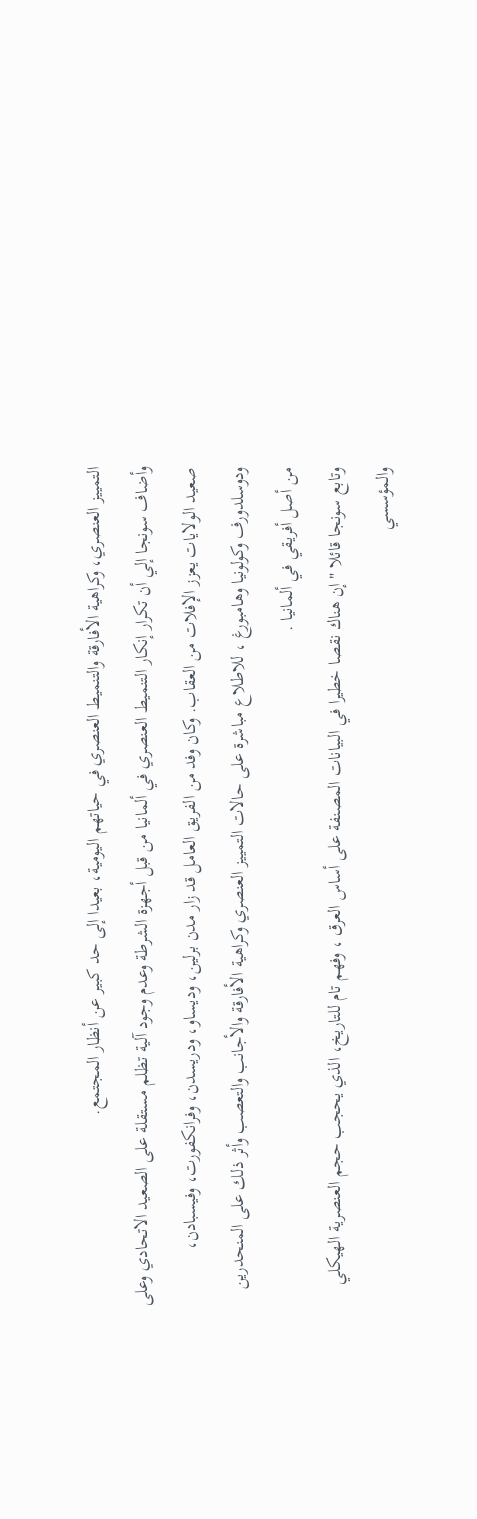التمييز العنصري، وكراهية الأفارقة والتنميط العنصري في حياتهم اليومية، بعيدا إلى حد كبير عن أنظار المجتمع.
وأضاف سونجا إلي أن تكرار إنكار التنميط العنصري في ألمانيا من قبل أجهزة الشرطة وعدم وجود آلية تظلم مستقلة على الصعيد الاتحادي وعلى صعيد الولايات يعزز الإفلات من العقاب. وكان وفد من الفريق العامل قد زار مدن برلين، وديساو، ودريسدن، وفرانكفورت، وفيسبادن، ودوسلدورف وكولونيا وهامبورغ ، للاطلاع مباشرة على حالات التمييز العنصري وكراهية الأفارقة والأجانب والتعصب وأثر ذلك على المنحدرين من أصل أفريقي في ألمانيا .
وتابع سونجا قائلا " إن هناك نقصا خطيرا في البيانات المصنفة على أساس العرق ، وفهم تام للتاريخ، الذي يحجب حجم العنصرية الهيكلي والمؤسسي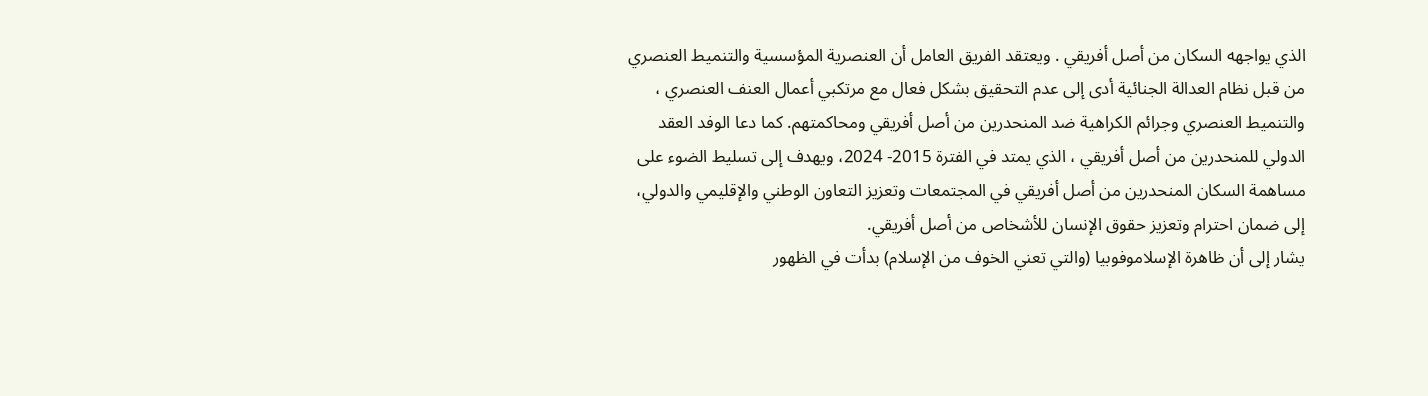الذي يواجهه السكان من أصل أفريقي . ويعتقد الفريق العامل أن العنصرية المؤسسية والتنميط العنصري من قبل نظام العدالة الجنائية أدى إلى عدم التحقيق بشكل فعال مع مرتكبي أعمال العنف العنصري ، والتنميط العنصري وجرائم الكراهية ضد المنحدرين من أصل أفريقي ومحاكمتهم. كما دعا الوفد العقد الدولي للمنحدرين من أصل أفريقي ، الذي يمتد في الفترة 2015- 2024، ويهدف إلى تسليط الضوء على مساهمة السكان المنحدرين من أصل أفريقي في المجتمعات وتعزيز التعاون الوطني والإقليمي والدولي، إلى ضمان احترام وتعزيز حقوق الإنسان للأشخاص من أصل أفريقي.
يشار إلى أن ظاهرة الإسلاموفوبيا (والتي تعني الخوف من الإسلام) بدأت في الظهور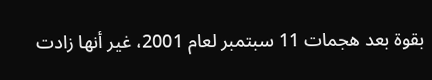بقوة بعد هجمات 11 سبتمبر لعام 2001، غير أنها زادت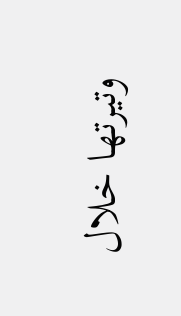وتيرتها خلال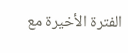الفترة الأخيرة مع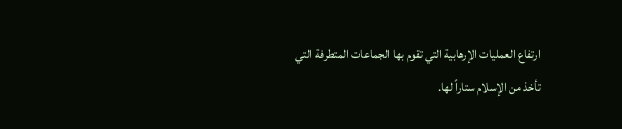ارتفاع العمليات الإرهابية التي تقوم بها الجماعات المتطرفة التي تأخذ من الإسلام ستاراً لها.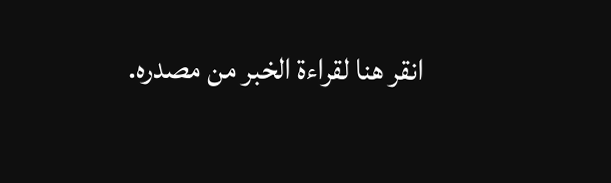انقر هنا لقراءة الخبر من مصدره.